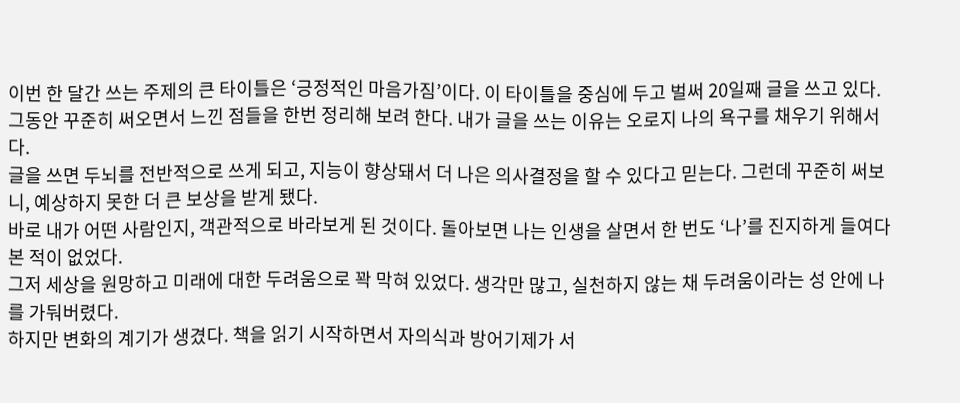이번 한 달간 쓰는 주제의 큰 타이틀은 ‘긍정적인 마음가짐’이다. 이 타이틀을 중심에 두고 벌써 20일째 글을 쓰고 있다.
그동안 꾸준히 써오면서 느낀 점들을 한번 정리해 보려 한다. 내가 글을 쓰는 이유는 오로지 나의 욕구를 채우기 위해서다.
글을 쓰면 두뇌를 전반적으로 쓰게 되고, 지능이 향상돼서 더 나은 의사결정을 할 수 있다고 믿는다. 그런데 꾸준히 써보니, 예상하지 못한 더 큰 보상을 받게 됐다.
바로 내가 어떤 사람인지, 객관적으로 바라보게 된 것이다. 돌아보면 나는 인생을 살면서 한 번도 ‘나’를 진지하게 들여다본 적이 없었다.
그저 세상을 원망하고 미래에 대한 두려움으로 꽉 막혀 있었다. 생각만 많고, 실천하지 않는 채 두려움이라는 성 안에 나를 가둬버렸다.
하지만 변화의 계기가 생겼다. 책을 읽기 시작하면서 자의식과 방어기제가 서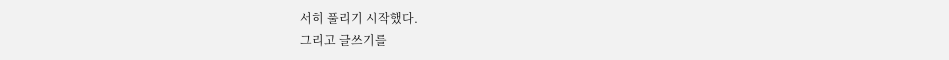서히 풀리기 시작했다.
그리고 글쓰기를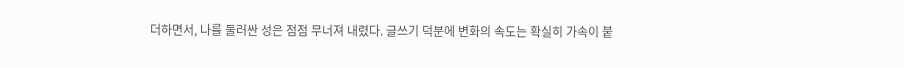더하면서, 나를 둘러싼 성은 점점 무너져 내렸다. 글쓰기 덕분에 변화의 속도는 확실히 가속이 붙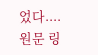었다....
원문 링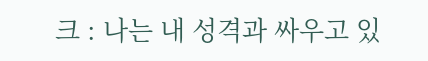크 : 나는 내 성격과 싸우고 있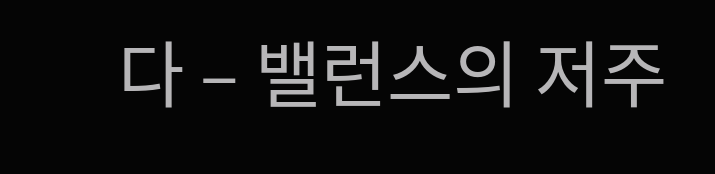다 – 밸런스의 저주